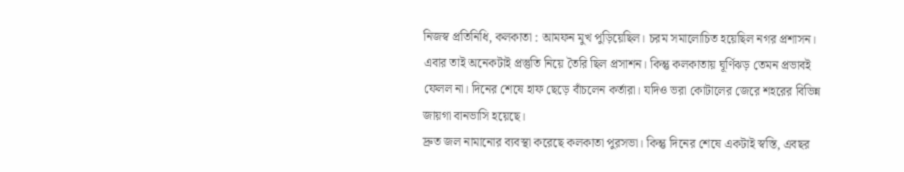নিজস্ব প্রতিনিধি, কলকাতা : আমফন মুখ পুড়িয়েছিল। চরম সমালোচিত হয়েছিল নগর প্রশাসন। এবার তাই অনেকটাই প্রস্তুতি নিয়ে তৈরি ছিল প্রসাশন। কিন্তু কলকাতায় ঘূর্ণিঝড় তেমন প্রভাবই ফেলল না। দিনের শেষে হাফ ছেড়ে বাঁচলেন কর্তারা। যদিও ভরা কোটালের জেরে শহরের বিভিন্ন জায়গা বানভাসি হয়েছে।
দ্রুত জল নামানোর ব্যবস্থা করেছে কলকাতা পুরসভা। কিন্তু দিনের শেষে একটাই স্বস্তি, এবছর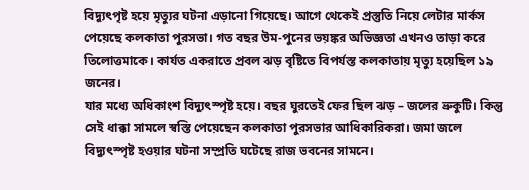বিদ্যুৎপৃষ্ট হয়ে মৃত্যুর ঘটনা এড়ানো গিয়েছে। আগে থেকেই প্রস্তুতি নিয়ে লেটার মার্কস পেয়েছে কলকাতা পুরসভা। গত বছর উম-পুনের ভয়ঙ্কর অভিজ্ঞতা এখনও তাড়া করে তিলোত্তমাকে। কার্যত একরাতে প্রবল ঝড় বৃষ্টিতে বিপর্যস্ত কলকাতায় মৃত্যু হয়েছিল ১৯ জনের।
যার মধ্যে অধিকাংশ বিদ্যুৎস্পৃষ্ট হয়ে। বছর ঘুরতেই ফের ছিল ঝড় – জলের ভ্রুকুটি। কিন্তু সেই ধাক্কা সামলে স্বস্তি পেয়েছেন কলকাতা পুরসভার আধিকারিকরা। জমা জলে বিদ্যুৎস্পৃষ্ট হওয়ার ঘটনা সম্প্রতি ঘটেছে রাজ ভবনের সামনে।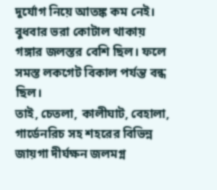দুর্যোগ নিয়ে আতঙ্ক কম নেই। বুধবার ভরা কোটাল থাকায় গঙ্গার জলস্তর বেশি ছিল। ফলে সমস্ত লকগেট বিকাল পর্যন্ত বন্ধ ছিল।
তাই, চেতলা, কালীঘাট, বেহালা, গার্ডেনরিচ সহ শহরের বিভিন্ন জায়গা দীর্ঘক্ষন জলমগ্ন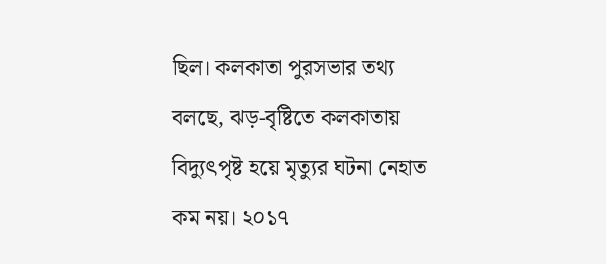ছিল। কলকাতা পুরসভার তথ্য বলছে, ঝড়-বৃষ্টিতে কলকাতায় বিদ্যুৎপৃষ্ট হয়ে মৃত্যুর ঘটনা নেহাত কম নয়। ২০১৭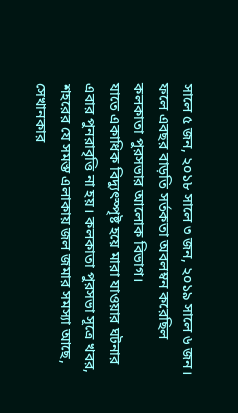সালে ৫ জন, ২০১৮ সালে ৩ জন, ২০১৯ সালে ৬ জন। ফলে এবছর বাড়তি সর্তকতা অবলম্বন করেছিল কলকাতা পুরসভার আলোক বিভাগ।
যাতে একাধিক বিদ্যুৎস্পৃষ্ট হয়ে মারা যাওয়ার ঘটনার এবার পুনরাবৃত্তি না হয়। কলকাতা পুরসভা সূত্রে খবর, শহরের যে সমস্ত এলাকায় জল জমার সমস্যা আছে, সেখানকার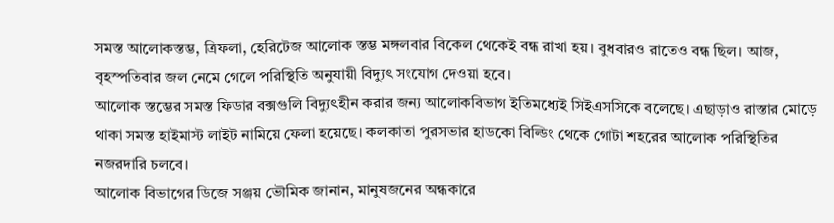সমস্ত আলোকস্তম্ভ, ত্রিফলা, হেরিটেজ আলোক স্তম্ভ মঙ্গলবার বিকেল থেকেই বন্ধ রাখা হয়। বুধবারও রাতেও বন্ধ ছিল। আজ, বৃহস্পতিবার জল নেমে গেলে পরিস্থিতি অনুযায়ী বিদ্যুৎ সংযোগ দেওয়া হবে।
আলোক স্তম্ভের সমস্ত ফিডার বক্সগুলি বিদ্যুৎহীন করার জন্য আলোকবিভাগ ইতিমধ্যেই সিইএসসিকে বলেছে। এছাড়াও রাস্তার মোড়ে থাকা সমস্ত হাইমাস্ট লাইট নামিয়ে ফেলা হয়েছে। কলকাতা পুরসভার হাডকো বিল্ডিং থেকে গোটা শহরের আলোক পরিস্থিতির নজরদারি চলবে।
আলোক বিভাগের ডিজে সঞ্জয় ভৌমিক জানান, মানুষজনের অন্ধকারে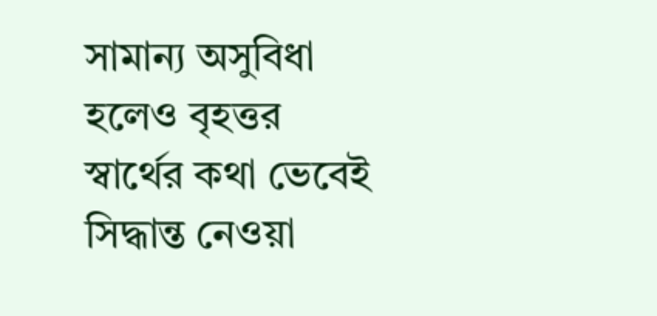সামান্য অসুবিধা হলেও বৃহত্তর স্বার্থের কথা ভেবেই সিদ্ধান্ত নেওয়া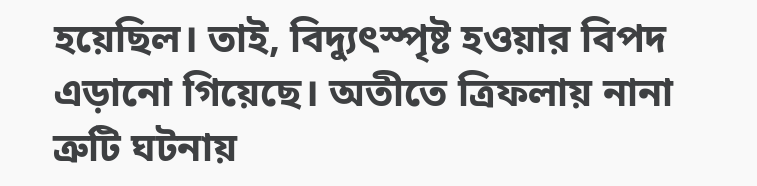হয়েছিল। তাই, বিদ্যুৎস্পৃষ্ট হওয়ার বিপদ এড়ানো গিয়েছে। অতীতে ত্রিফলায় নানা ত্রুটি ঘটনায়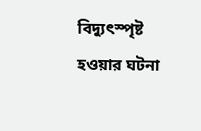বিদ্যুৎস্পৃষ্ট হওয়ার ঘটনা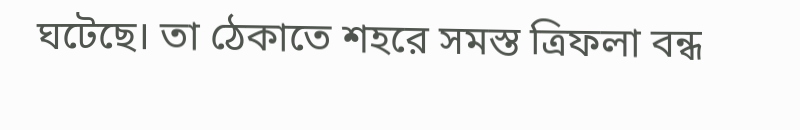ঘটেছে। তা ঠেকাতে শহরে সমস্ত ত্রিফলা বন্ধ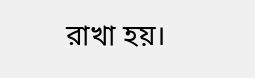রাখা হয়।